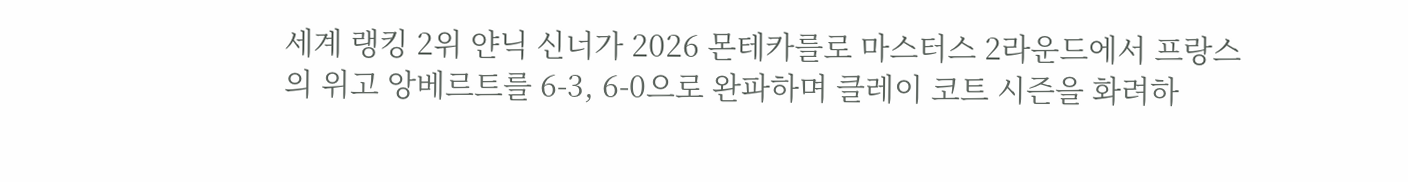세계 랭킹 2위 얀닉 신너가 2026 몬테카를로 마스터스 2라운드에서 프랑스의 위고 앙베르트를 6-3, 6-0으로 완파하며 클레이 코트 시즌을 화려하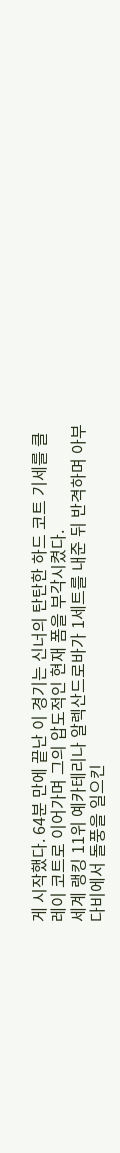게 시작했다. 64분 만에 끝난 이 경기는 신너의 탄탄한 하드 코트 기세를 클레이 코트로 이어가며 그의 압도적인 현재 폼을 부각시켰다.
세계 랭킹 11위 예카테리나 알렉산드로바가 1세트를 내준 뒤 반격하며 아부다비에서 돌풍을 일으킨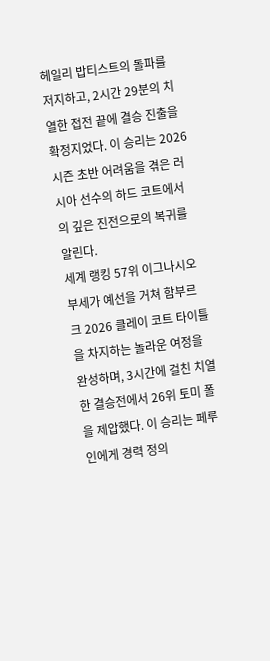헤일리 밥티스트의 돌파를 저지하고, 2시간 29분의 치열한 접전 끝에 결승 진출을 확정지었다. 이 승리는 2026 시즌 초반 어려움을 겪은 러시아 선수의 하드 코트에서의 깊은 진전으로의 복귀를 알린다.
세계 랭킹 57위 이그나시오 부세가 예선을 거쳐 함부르크 2026 클레이 코트 타이틀을 차지하는 놀라운 여정을 완성하며, 3시간에 걸친 치열한 결승전에서 26위 토미 폴을 제압했다. 이 승리는 페루인에게 경력 정의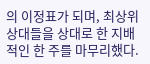의 이정표가 되며, 최상위 상대들을 상대로 한 지배적인 한 주를 마무리했다.